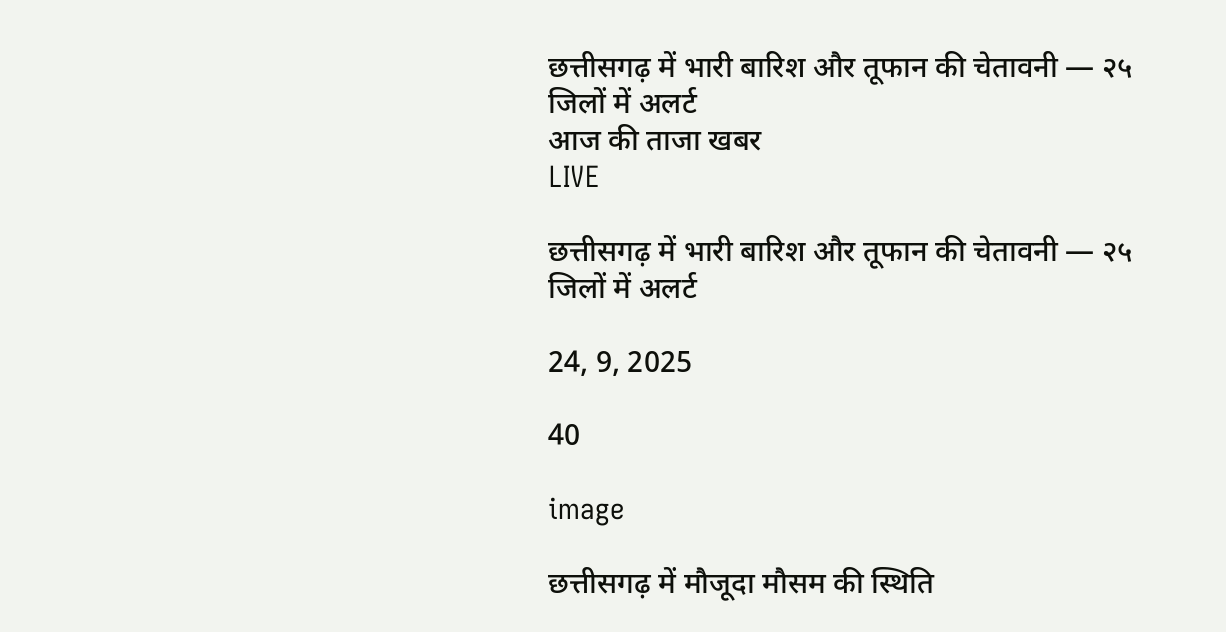छत्तीसगढ़ में भारी बारिश और तूफान की चेतावनी — २५ जिलों में अलर्ट
आज की ताजा खबर
LIVE

छत्तीसगढ़ में भारी बारिश और तूफान की चेतावनी — २५ जिलों में अलर्ट

24, 9, 2025

40

image

छत्तीसगढ़ में मौजूदा मौसम की स्थिति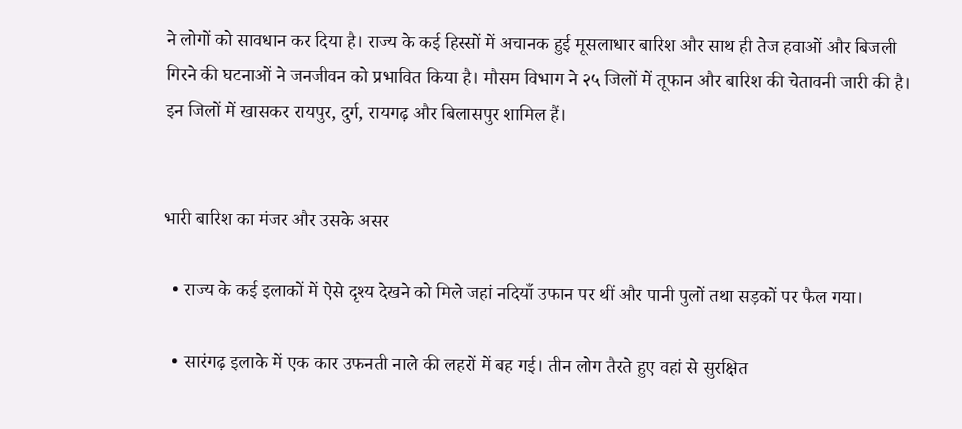ने लोगों को सावधान कर दिया है। राज्य के कई हिस्सों में अचानक हुई मूसलाधार बारिश और साथ ही तेज हवाओं और बिजली गिरने की घटनाओं ने जनजीवन को प्रभावित किया है। मौसम विभाग ने २५ जिलों में तूफान और बारिश की चेतावनी जारी की है। इन जिलों में खासकर रायपुर, दुर्ग, रायगढ़ और बिलासपुर शामिल हैं।


भारी बारिश का मंजर और उसके असर

  • राज्य के कई इलाकों में ऐसे दृश्य देखने को मिले जहां नदियाँ उफान पर थीं और पानी पुलों तथा सड़कों पर फैल गया।

  • सारंगढ़ इलाके में एक कार उफनती नाले की लहरों में बह गई। तीन लोग तैरते हुए वहां से सुरक्षित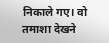निकाले गए। वो तमाशा देखने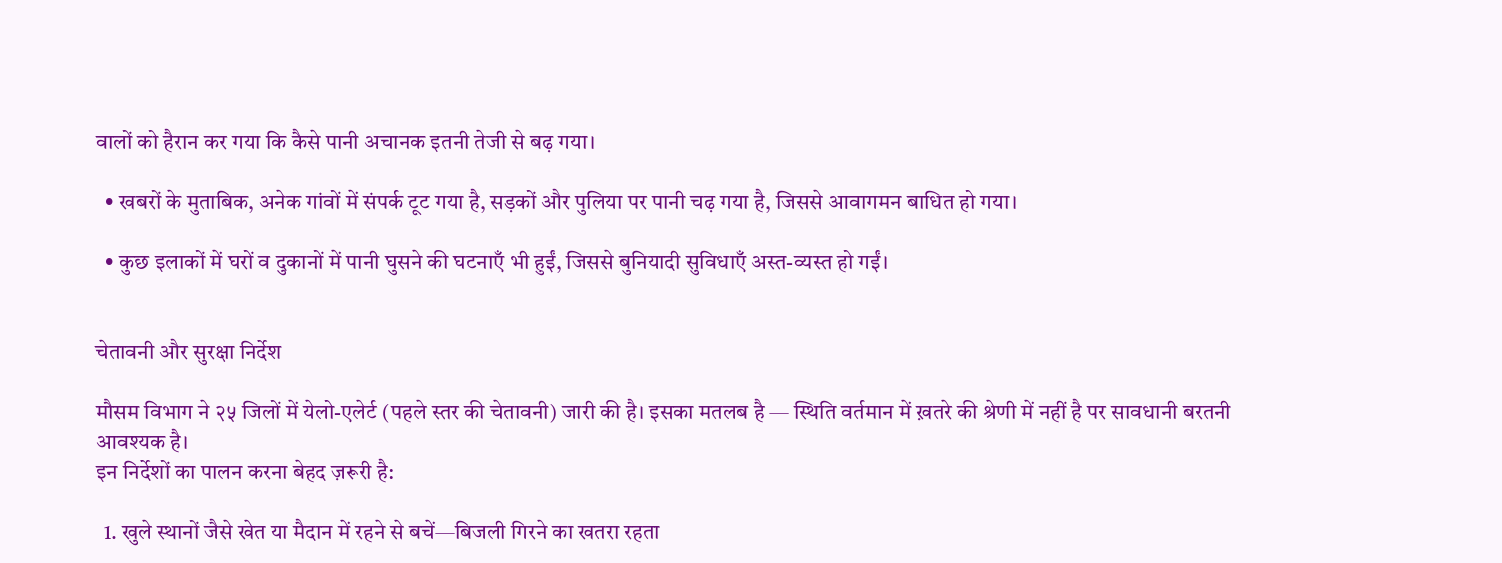वालों को हैरान कर गया कि कैसे पानी अचानक इतनी तेजी से बढ़ गया।

  • खबरों के मुताबिक, अनेक गांवों में संपर्क टूट गया है, सड़कों और पुलिया पर पानी चढ़ गया है, जिससे आवागमन बाधित हो गया।

  • कुछ इलाकों में घरों व दुकानों में पानी घुसने की घटनाएँ भी हुईं, जिससे बुनियादी सुविधाएँ अस्त-व्यस्त हो गईं।


चेतावनी और सुरक्षा निर्देश

मौसम विभाग ने २५ जिलों में येलो-एलेर्ट (पहले स्तर की चेतावनी) जारी की है। इसका मतलब है — स्थिति वर्तमान में ख़तरे की श्रेणी में नहीं है पर सावधानी बरतनी आवश्यक है।
इन निर्देशों का पालन करना बेहद ज़रूरी है:

  1. खुले स्थानों जैसे खेत या मैदान में रहने से बचें—बिजली गिरने का खतरा रहता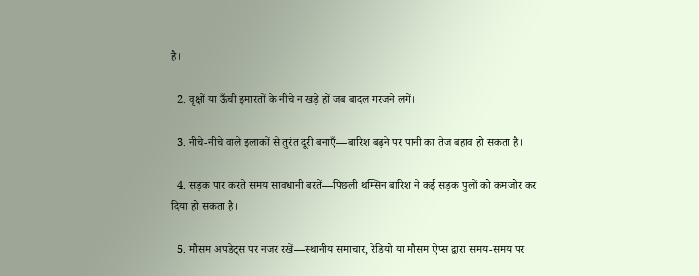है।

  2. वृक्षों या ऊँची इमारतों के नीचे न खड़े हों जब बादल गरजने लगें।

  3. नीचे-नीचे वाले इलाकों से तुरंत दूरी बनाएँ—बारिश बढ़ने पर पानी का तेज बहाव हो सकता है।

  4. सड़क पार करते समय सावधानी बरतें—पिछली थम्सिन बारिश ने कई सड़क पुलों को कमजोर कर दिया हो सकता है।

  5. मौसम अपडेट्स पर नजर रखें—स्थानीय समाचार, रेडियो या मौसम ऐप्स द्वारा समय-समय पर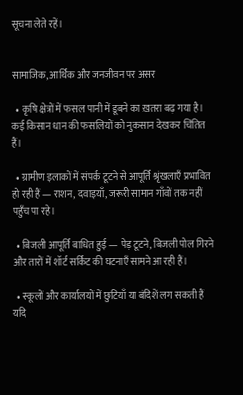सूचना लेते रहें।


सामाजिक, आर्थिक और जनजीवन पर असर

  • कृषि क्षेत्रों में फसल पानी में डूबने का ख़तरा बढ़ गया है। कई किसान धान की फसलियों को नुकसान देखकर चिंतित हैं।

  • ग्रामीण इलाकों में संपर्क टूटने से आपूर्ति श्रृंखलाएँ प्रभावित हो रही हैं — राशन, दवाइयाँ, जरूरी सामान गाँवों तक नहीं पहुँच पा रहे।

  • बिजली आपूर्ति बाधित हुई — पेड़ टूटने, बिजली पोल गिरने और तारों में शॉर्ट सर्किट की घटनाएँ सामने आ रही हैं।

  • स्कूलों और कार्यालयों में छुटियाँ या बंदिशें लग सकती हैं यदि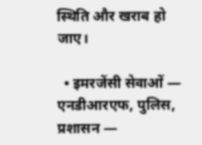स्थिति और खराब हो जाए।

  • इमरजेंसी सेवाओं — एनडीआरएफ, पुलिस, प्रशासन —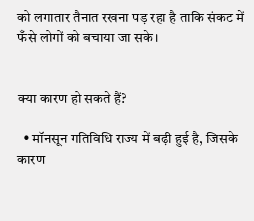को लगातार तैनात रखना पड़ रहा है ताकि संकट में फँसे लोगों को बचाया जा सके।


क्या कारण हो सकते हैं?

  • मॉनसून गतिविधि राज्य में बढ़ी हुई है, जिसके कारण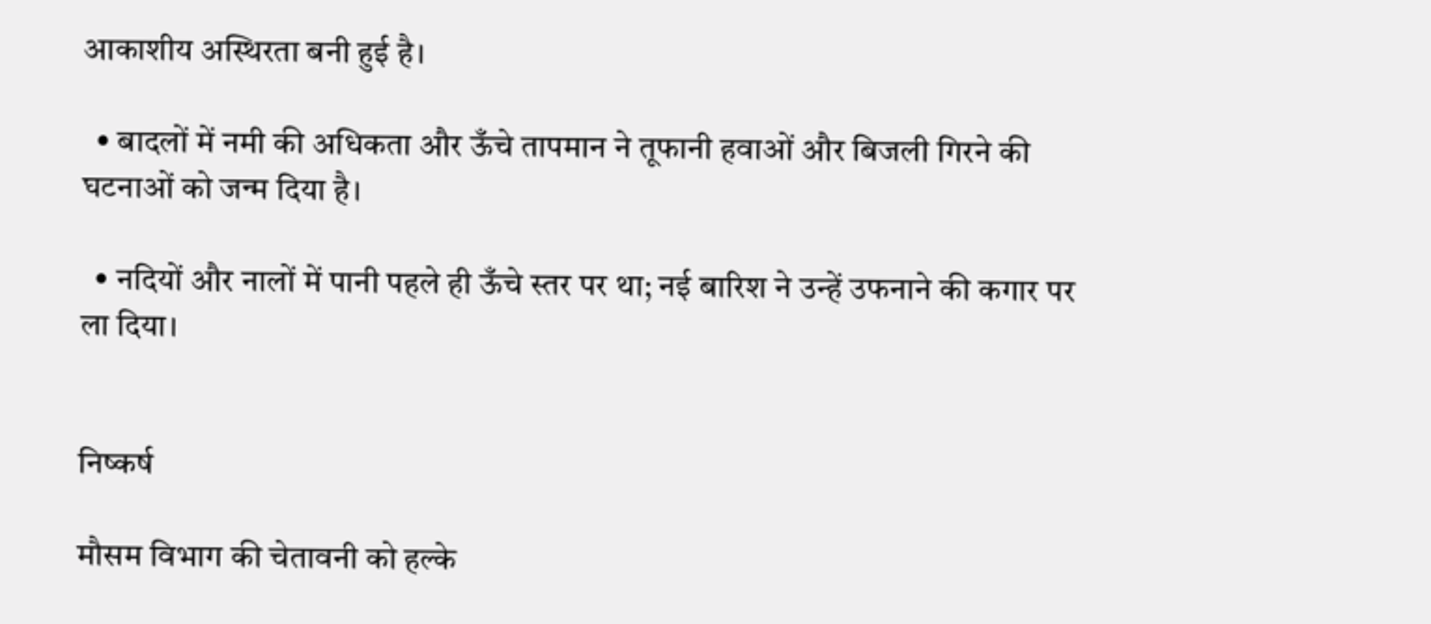आकाशीय अस्थिरता बनी हुई है।

  • बादलों में नमी की अधिकता और ऊँचे तापमान ने तूफानी हवाओं और बिजली गिरने की घटनाओं को जन्म दिया है।

  • नदियों और नालों में पानी पहले ही ऊँचे स्तर पर था; नई बारिश ने उन्हें उफनाने की कगार पर ला दिया।


निष्कर्ष

मौसम विभाग की चेतावनी को हल्के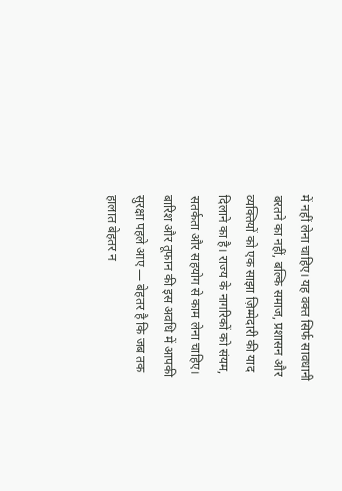में नहीं लेना चाहिए। यह वक्त सिर्फ सावधानी बरतने का नहीं, बल्कि समाज, प्रशासन और व्यक्तियों को एक साझा ज़िम्मेदारी की याद दिलाने का है। राज्य के नागरिकों को संयम, सतर्कता और सहयोग से काम लेना चाहिए।
बारिश और तूफान की इस अवधि में आपकी सुरक्षा पहले आए — बेहतर है कि जब तक हालात बेहतर न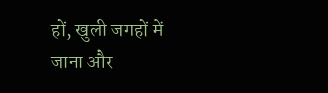हों, खुली जगहों में जाना और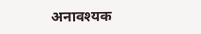अनावश्यक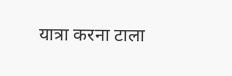यात्रा करना टाला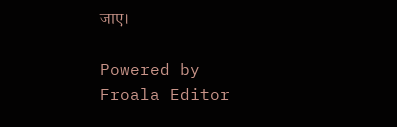जाए।

Powered by Froala Editor